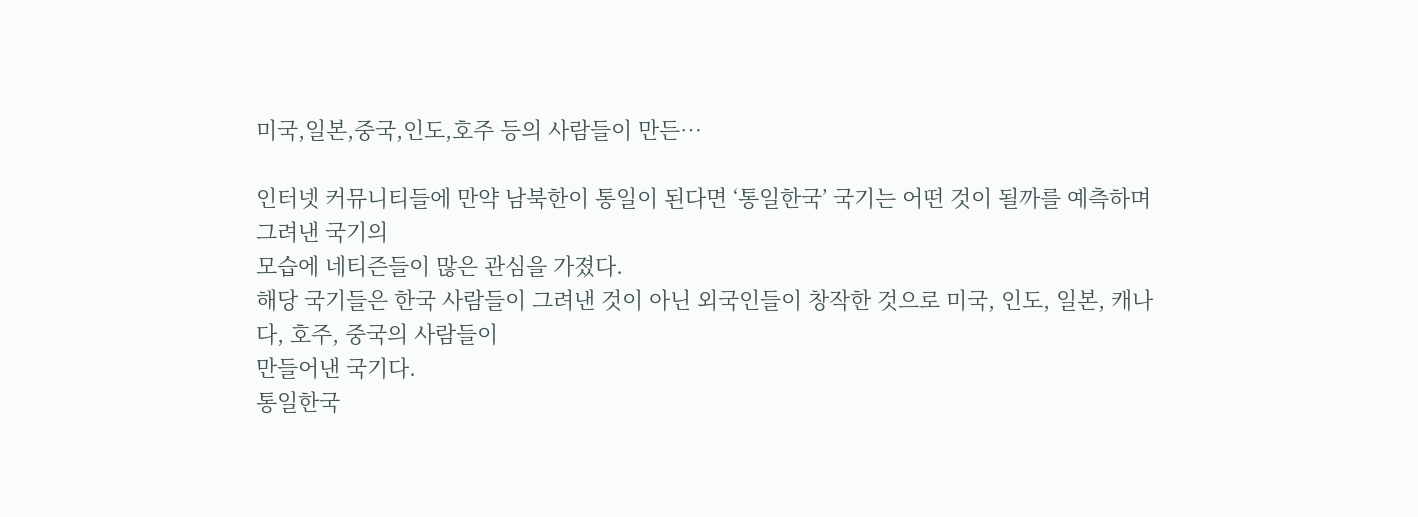미국,일본,중국,인도,호주 등의 사람들이 만든…

인터넷 커뮤니티들에 만약 남북한이 통일이 된다면 ‘통일한국’ 국기는 어떤 것이 될까를 예측하며 그려낸 국기의
모습에 네티즌들이 많은 관심을 가졌다.
해당 국기들은 한국 사람들이 그려낸 것이 아닌 외국인들이 창작한 것으로 미국, 인도, 일본, 캐나다, 호주, 중국의 사람들이
만들어낸 국기다.
통일한국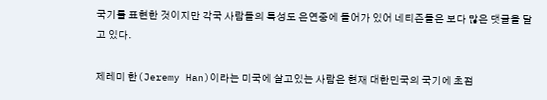국기를 표현한 것이지만 각국 사람들의 특성도 은연중에 들어가 있어 네티즌들은 보다 많은 댓글을 달고 있다.

제레미 한(Jeremy Han)이라는 미국에 살고있는 사람은 현재 대한민국의 국기에 초점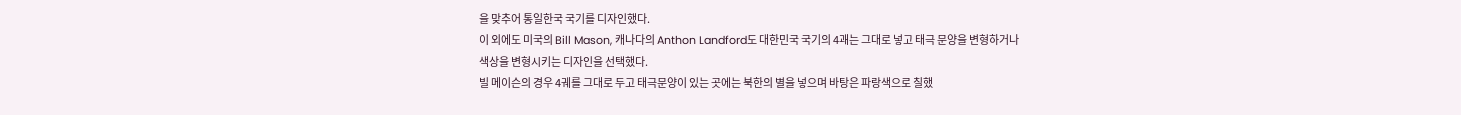을 맞추어 통일한국 국기를 디자인했다.
이 외에도 미국의 Bill Mason, 캐나다의 Anthon Landford도 대한민국 국기의 4괘는 그대로 넣고 태극 문양을 변형하거나
색상을 변형시키는 디자인을 선택했다.
빌 메이슨의 경우 4궤를 그대로 두고 태극문양이 있는 곳에는 북한의 별을 넣으며 바탕은 파랑색으로 칠했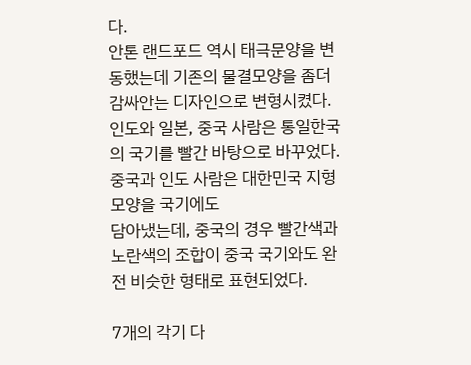다.
안톤 랜드포드 역시 태극문양을 변동했는데 기존의 물결모양을 좀더 감싸안는 디자인으로 변형시켰다.
인도와 일본, 중국 사람은 통일한국의 국기를 빨간 바탕으로 바꾸었다. 중국과 인도 사람은 대한민국 지형 모양을 국기에도
담아냈는데, 중국의 경우 빨간색과 노란색의 조합이 중국 국기와도 완전 비슷한 형태로 표현되었다.

7개의 각기 다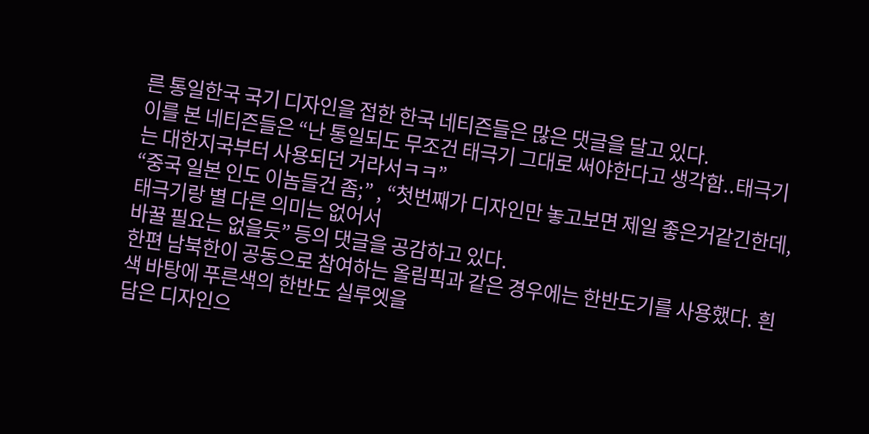른 통일한국 국기 디자인을 접한 한국 네티즌들은 많은 댓글을 달고 있다.
이를 본 네티즌들은 “난 통일되도 무조건 태극기 그대로 써야한다고 생각함..태극기는 대한지국부터 사용되던 거라서ㅋㅋ”
“중국 일본 인도 이놈들건 좀;” , “첫번째가 디자인만 놓고보면 제일 좋은거같긴한데, 태극기랑 별 다른 의미는 없어서
바꿀 필요는 없을듯” 등의 댓글을 공감하고 있다.
한편 남북한이 공동으로 참여하는 올림픽과 같은 경우에는 한반도기를 사용했다. 흰색 바탕에 푸른색의 한반도 실루엣을
담은 디자인으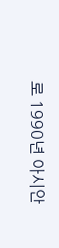로 1990년 아시안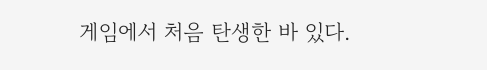게임에서 처음 탄생한 바 있다.